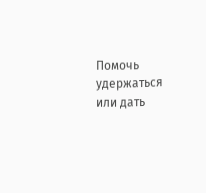Помочь удержаться или дать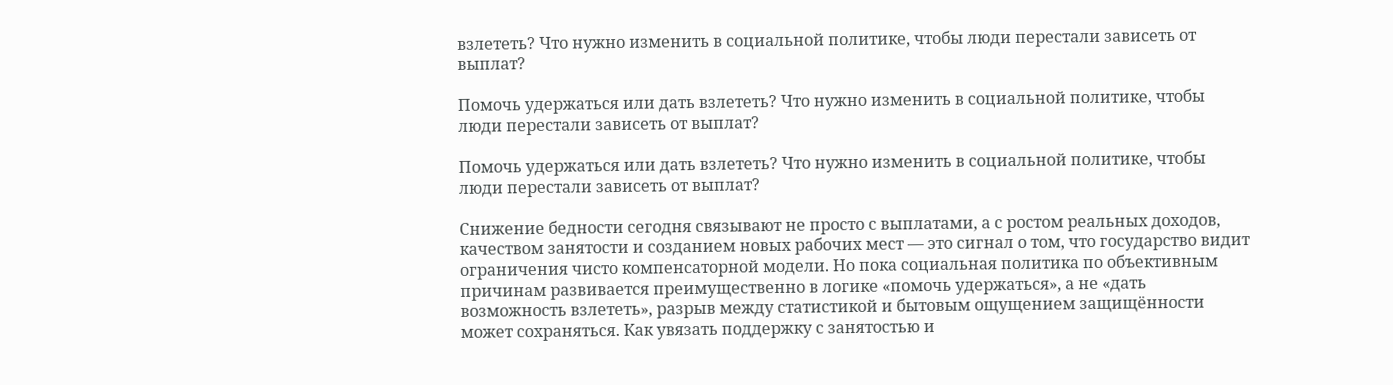взлететь? Что нужно изменить в социальной политике, чтобы люди перестали зависеть от выплат?

Помочь удержаться или дать взлететь? Что нужно изменить в социальной политике, чтобы люди перестали зависеть от выплат?

Помочь удержаться или дать взлететь? Что нужно изменить в социальной политике, чтобы люди перестали зависеть от выплат?

Снижение бедности сегодня связывают не просто с выплатами, а с ростом реальных доходов, качеством занятости и созданием новых рабочих мест — это сигнал о том, что государство видит ограничения чисто компенсаторной модели. Но пока социальная политика по объективным причинам развивается преимущественно в логике «помочь удержаться», а не «дать возможность взлететь», разрыв между статистикой и бытовым ощущением защищённости может сохраняться. Как увязать поддержку с занятостью и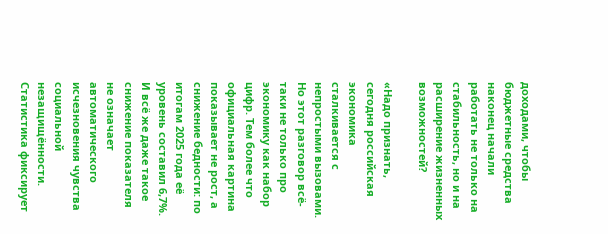доходами, чтобы бюджетные средства наконец начали работать не только на стабильность, но и на расширение жизненных возможностей?

«Надо признать, сегодня российская экономика сталкивается с непростыми вызовами. Но этот разговор всё-таки не только про экономику как набор цифр. Тем более что официальная картина показывает не рост, а снижение бедности: по итогам 2025 года её уровень составил 6,7%. И всё же даже такое снижение показателя не означает автоматического исчезновения чувства социальной незащищённости. Статистика фиксирует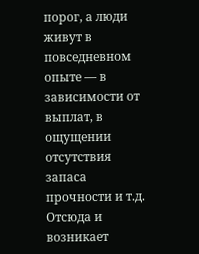порог, а люди живут в повседневном опыте — в зависимости от выплат, в ощущении отсутствия запаса прочности и т.д. Отсюда и возникает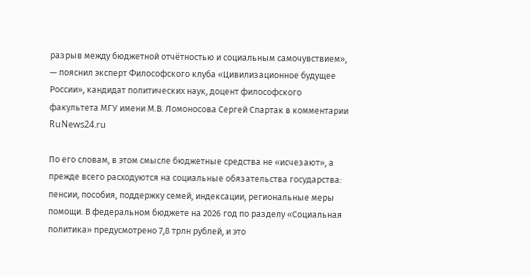разрыв между бюджетной отчётностью и социальным самочувствием», — пояснил эксперт Философского клуба «Цивилизационное будущее России», кандидат политических наук, доцент философского факультета МГУ имени М.В. Ломоносова Сергей Спартак в комментарии RuNews24.ru

По его словам, в этом смысле бюджетные средства не «исчезают», а прежде всего расходуются на социальные обязательства государства: пенсии, пособия, поддержку семей, индексации, региональные меры помощи. В федеральном бюджете на 2026 год по разделу «Социальная политика» предусмотрено 7,8 трлн рублей, и это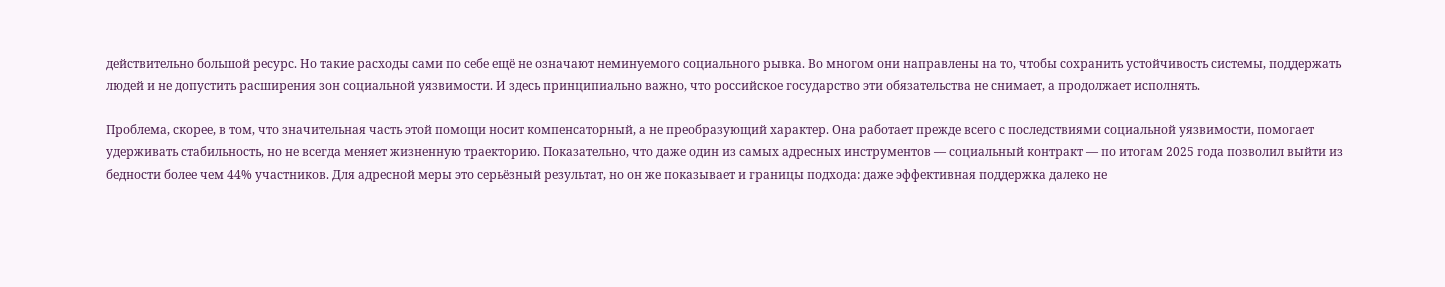действительно большой ресурс. Но такие расходы сами по себе ещё не означают неминуемого социального рывка. Во многом они направлены на то, чтобы сохранить устойчивость системы, поддержать людей и не допустить расширения зон социальной уязвимости. И здесь принципиально важно, что российское государство эти обязательства не снимает, а продолжает исполнять.

Проблема, скорее, в том, что значительная часть этой помощи носит компенсаторный, а не преобразующий характер. Она работает прежде всего с последствиями социальной уязвимости, помогает удерживать стабильность, но не всегда меняет жизненную траекторию. Показательно, что даже один из самых адресных инструментов — социальный контракт — по итогам 2025 года позволил выйти из бедности более чем 44% участников. Для адресной меры это серьёзный результат, но он же показывает и границы подхода: даже эффективная поддержка далеко не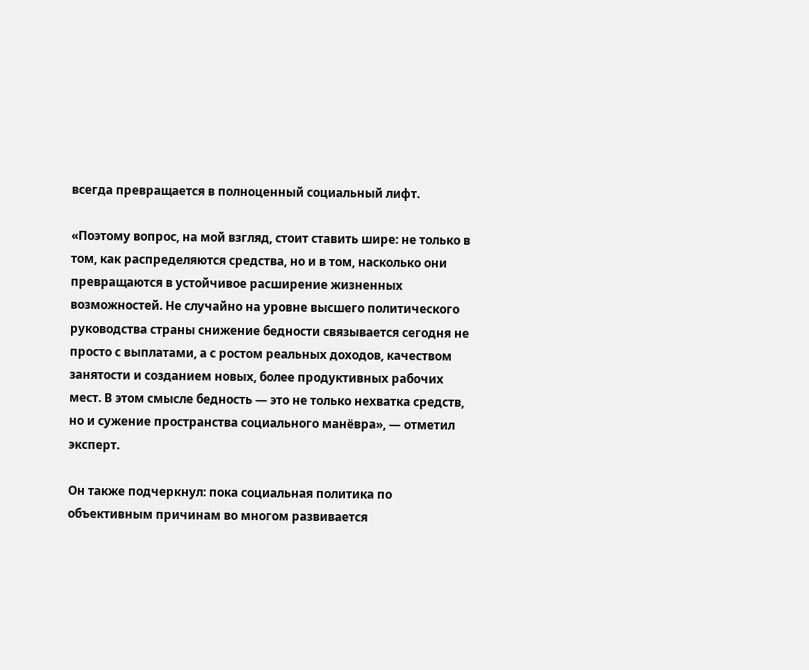всегда превращается в полноценный социальный лифт.

«Поэтому вопрос, на мой взгляд, стоит ставить шире: не только в том, как распределяются средства, но и в том, насколько они превращаются в устойчивое расширение жизненных возможностей. Не случайно на уровне высшего политического руководства страны снижение бедности связывается сегодня не просто с выплатами, а с ростом реальных доходов, качеством занятости и созданием новых, более продуктивных рабочих мест. В этом смысле бедность — это не только нехватка средств, но и сужение пространства социального манёвра», — отметил эксперт.

Он также подчеркнул: пока социальная политика по объективным причинам во многом развивается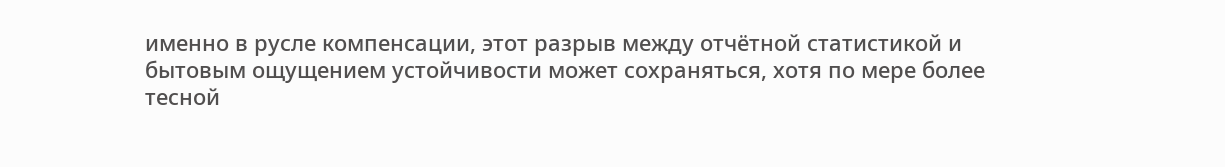именно в русле компенсации, этот разрыв между отчётной статистикой и бытовым ощущением устойчивости может сохраняться, хотя по мере более тесной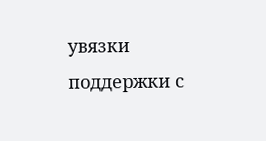увязки поддержки с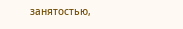занятостью,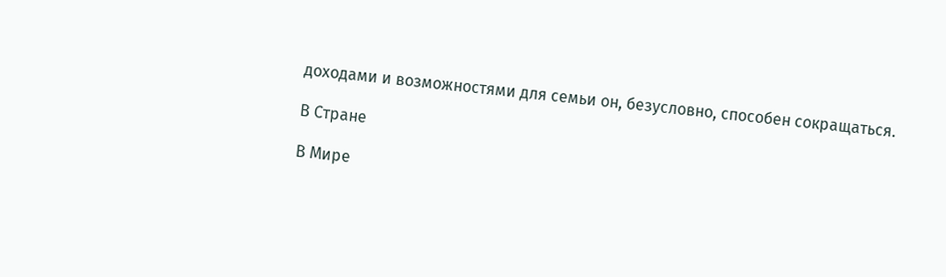доходами и возможностями для семьи он, безусловно, способен сокращаться.

В Стране

В Мире